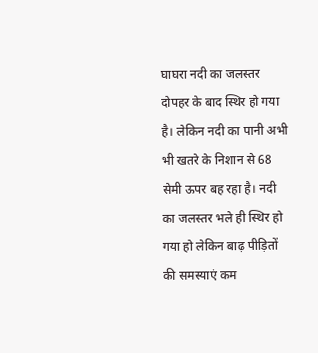घाघरा नदी का जलस्तर दोपहर के बाद स्थिर हो गया है। लेकिन नदी का पानी अभी भी खतरे के निशान से 68 सेमी ऊपर बह रहा है। नदी का जलस्तर भले ही स्थिर हो गया हो लेकिन बाढ़ पीड़ितों की समस्याएं कम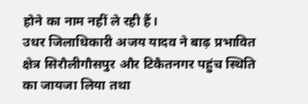होने का नाम नहीं ले रही हैं।
उधर जिलाधिकारी अजय यादव ने बाढ़ प्रभावित क्षेत्र सिरौलीगौसपुर और टिकैतनगर पहुंच स्थिति का जायजा लिया तथा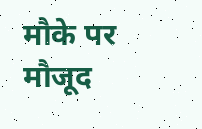मौके पर मौजूद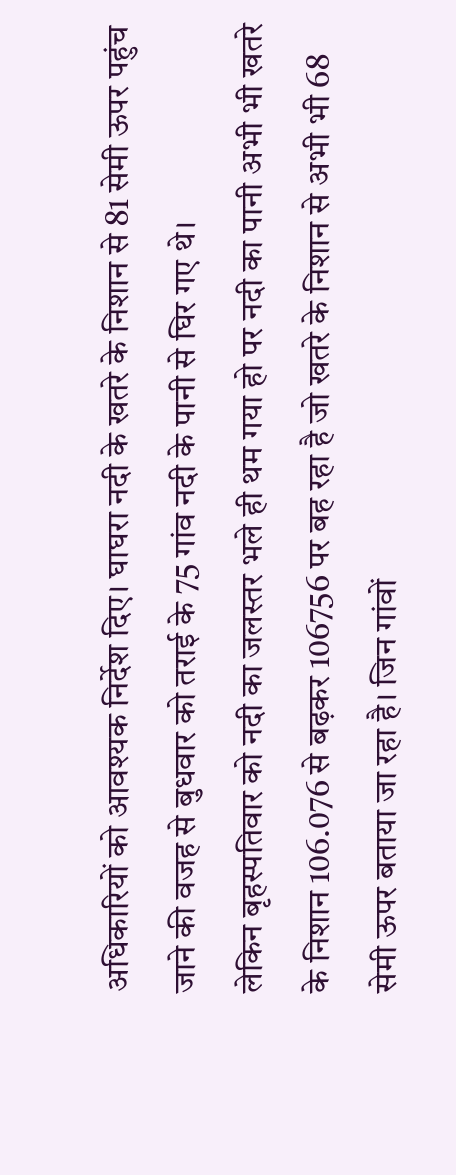अधिकारियों को आवश्यक निर्देश दिए। घाघरा नदी के खतरे के निशान से 81 सेमी ऊपर पहुंच जाने की वजह से बुधवार को तराई के 75 गांव नदी के पानी से घिर गए थे।
लेकिन बृहस्पतिवार को नदी का जलस्तर भले ही थम गया हो पर नदी का पानी अभी भी खतरे के निशान 106.076 से बढ़कर 106756 पर बह रहा है जो खतरे के निशान से अभी भी 68 सेमी ऊपर बताया जा रहा है। जिन गांवों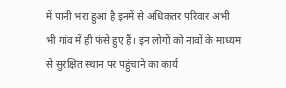में पानी भरा हुआ है इनमें से अधिकतर परिवार अभी भी गांव में ही फंसे हुए हैं। इन लोगों को नावों के माध्यम से सुरक्षित स्थान पर पहुंचाने का कार्य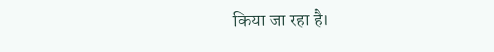किया जा रहा है।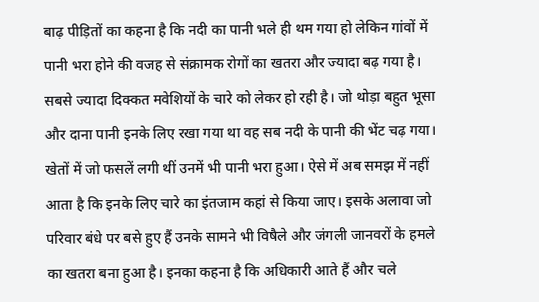बाढ़ पीड़ितों का कहना है कि नदी का पानी भले ही थम गया हो लेकिन गांवों में पानी भरा होने की वजह से संक्रामक रोगों का खतरा और ज्यादा बढ़ गया है। सबसे ज्यादा दिक्कत मवेशियों के चारे को लेकर हो रही है। जो थोड़ा बहुत भूसा और दाना पानी इनके लिए रखा गया था वह सब नदी के पानी की भेंट चढ़ गया।
खेतों में जो फसलें लगी थीं उनमें भी पानी भरा हुआ। ऐसे में अब समझ में नहीं आता है कि इनके लिए चारे का इंतजाम कहां से किया जाए। इसके अलावा जो परिवार बंधे पर बसे हुए हैं उनके सामने भी विषैले और जंगली जानवरों के हमले का खतरा बना हुआ है। इनका कहना है कि अधिकारी आते हैं और चले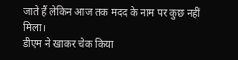जाते हैं लेकिन आज तक मदद के नाम पर कुछ नहीं मिला।
डीएम ने खाकर चेक किया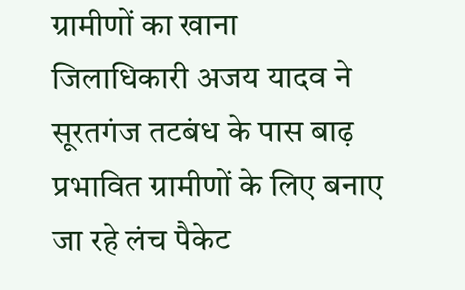ग्रामीणों का खाना
जिलाधिकारी अजय यादव ने सूरतगंज तटबंध के पास बाढ़ प्रभावित ग्रामीणों के लिए बनाए जा रहे लंच पैकेट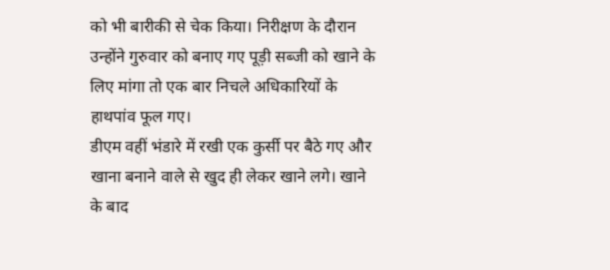को भी बारीकी से चेक किया। निरीक्षण के दौरान उन्होंने गुरुवार को बनाए गए पूड़ी सब्जी को खाने के लिए मांगा तो एक बार निचले अधिकारियों के हाथपांव फूल गए।
डीएम वहीं भंडारे में रखी एक कुर्सी पर बैठे गए और खाना बनाने वाले से खुद ही लेकर खाने लगे। खाने के बाद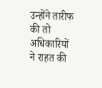उन्होंने तारीफ की तो अधिकारियों ने राहत की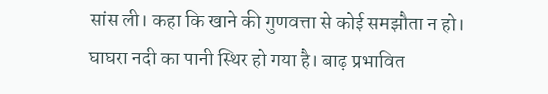सांस ली। कहा कि खाने की गुणवत्ता से कोई समझौता न हो।
घाघरा नदी का पानी स्थिर हो गया है। बाढ़ प्रभावित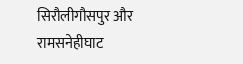सिरौलीगौसपुर और रामसनेहीघाट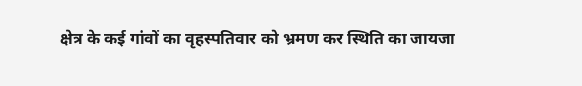क्षेत्र के कई गांवों का वृहस्पतिवार को भ्रमण कर स्थिति का जायजा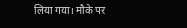लिया गया। मौके पर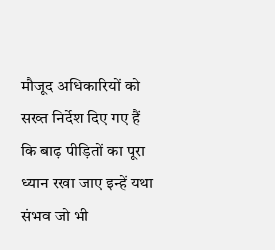मौजूद अधिकारियों को सख्त निर्देश दिए गए हैं कि बाढ़ पीड़ितों का पूरा ध्यान रखा जाए इन्हें यथा संभव जो भी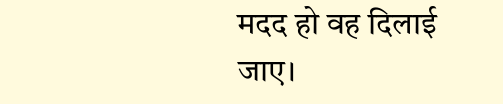मदद हो वह दिलाई जाए।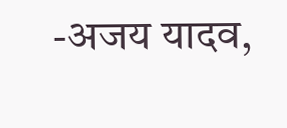-अजय यादव,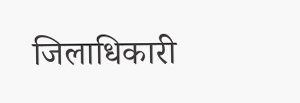जिलाधिकारी